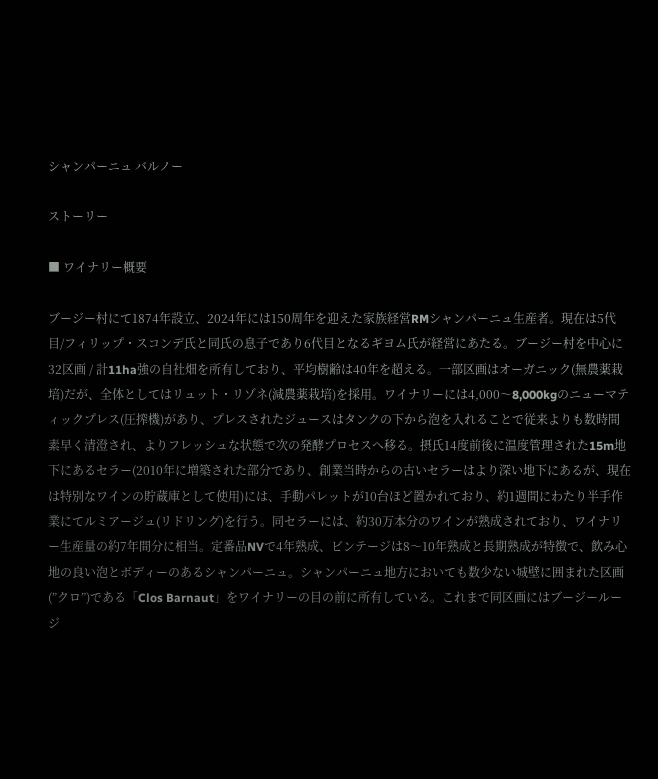シャンパーニュ バルノー

ストーリー

■ ワイナリー概要

ブージー村にて1874年設立、2024年には150周年を迎えた家族経営RMシャンパーニュ生産者。現在は5代目/フィリップ・スコンデ氏と同氏の息子であり6代目となるギヨム氏が経営にあたる。ブージー村を中心に32区画 / 計11ha強の自社畑を所有しており、平均樹齢は40年を超える。一部区画はオーガニック(無農薬栽培)だが、全体としてはリュット・リゾネ(減農薬栽培)を採用。ワイナリーには4,000〜8,000kgのニューマティックプレス(圧搾機)があり、プレスされたジュースはタンクの下から泡を入れることで従来よりも数時間素早く清澄され、よりフレッシュな状態で次の発酵プロセスへ移る。摂氏14度前後に温度管理された15m地下にあるセラー(2010年に増築された部分であり、創業当時からの古いセラーはより深い地下にあるが、現在は特別なワインの貯蔵庫として使用)には、手動パレットが10台ほど置かれており、約1週間にわたり半手作業にてルミアージュ(リドリング)を行う。同セラーには、約30万本分のワインが熟成されており、ワイナリー生産量の約7年間分に相当。定番品NVで4年熟成、ビンテージは8〜10年熟成と長期熟成が特徴で、飲み心地の良い泡とボディーのあるシャンパーニュ。シャンパーニュ地方においても数少ない城壁に囲まれた区画(”クロ”)である「Clos Barnaut」をワイナリーの目の前に所有している。これまで同区画にはブージールージ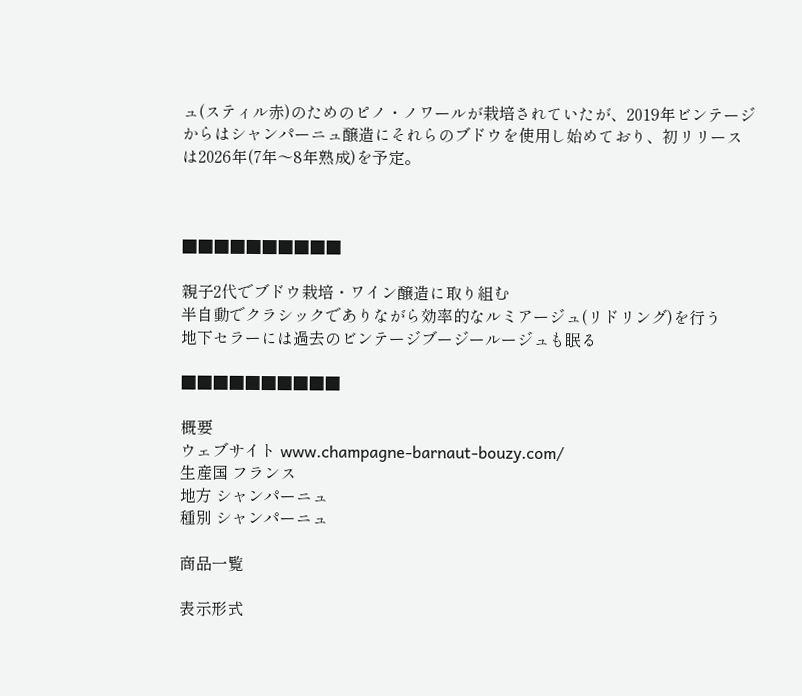ュ(スティル赤)のためのピノ・ノワールが栽培されていたが、2019年ビンテージからはシャンパーニュ醸造にそれらのブドウを使用し始めており、初リリースは2026年(7年〜8年熟成)を予定。



■■■■■■■■■■

親子2代でブドウ栽培・ワイン醸造に取り組む
半自動でクラシックでありながら効率的なルミアージュ(リドリング)を行う
地下セラーには過去のビンテージブージールージュも眠る

■■■■■■■■■■

概要
ウェブサイト www.champagne-barnaut-bouzy.com/
生産国 フランス
地方 シャンパーニュ
種別 シャンパーニュ

商品一覧

表示形式